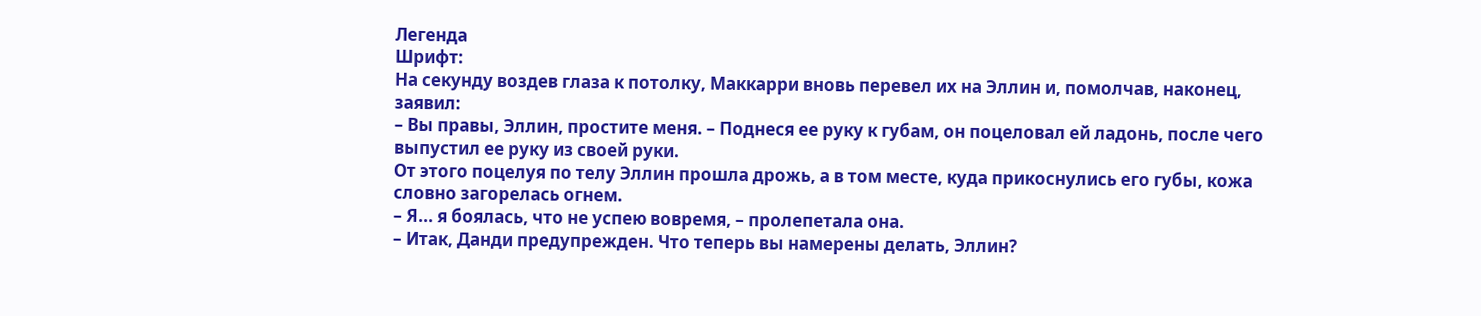Легенда
Шрифт:
На секунду воздев глаза к потолку, Маккарри вновь перевел их на Эллин и, помолчав, наконец, заявил:
– Вы правы, Эллин, простите меня. – Поднеся ее руку к губам, он поцеловал ей ладонь, после чего выпустил ее руку из своей руки.
От этого поцелуя по телу Эллин прошла дрожь, а в том месте, куда прикоснулись его губы, кожа словно загорелась огнем.
– Я... я боялась, что не успею вовремя, – пролепетала она.
– Итак, Данди предупрежден. Что теперь вы намерены делать, Эллин?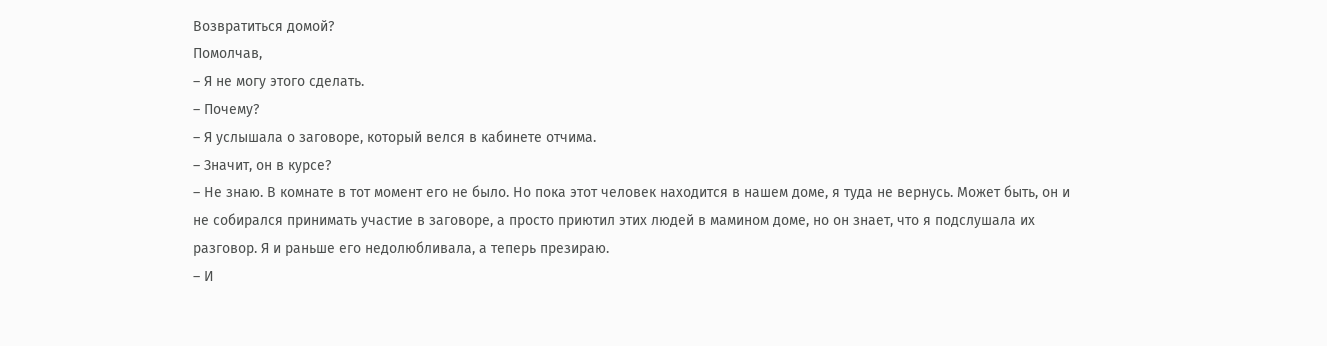Возвратиться домой?
Помолчав,
– Я не могу этого сделать.
– Почему?
– Я услышала о заговоре, который велся в кабинете отчима.
– Значит, он в курсе?
– Не знаю. В комнате в тот момент его не было. Но пока этот человек находится в нашем доме, я туда не вернусь. Может быть, он и не собирался принимать участие в заговоре, а просто приютил этих людей в мамином доме, но он знает, что я подслушала их разговор. Я и раньше его недолюбливала, а теперь презираю.
– И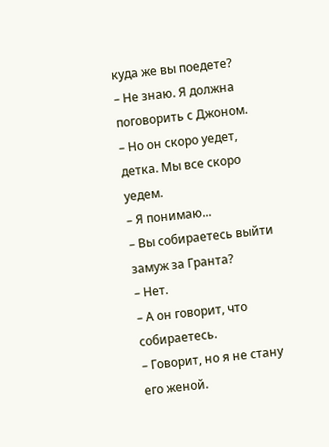куда же вы поедете?
– Не знаю. Я должна поговорить с Джоном.
– Но он скоро уедет, детка. Мы все скоро уедем.
– Я понимаю...
– Вы собираетесь выйти замуж за Гранта?
– Нет.
– А он говорит, что собираетесь.
– Говорит, но я не стану его женой.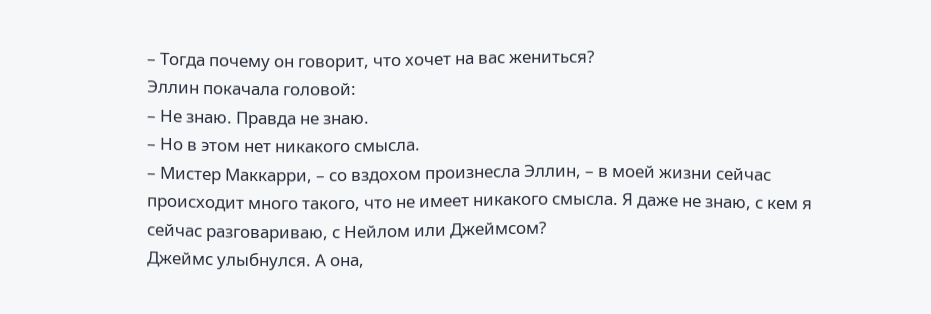– Тогда почему он говорит, что хочет на вас жениться?
Эллин покачала головой:
– Не знаю. Правда не знаю.
– Но в этом нет никакого смысла.
– Мистер Маккарри, – со вздохом произнесла Эллин, – в моей жизни сейчас происходит много такого, что не имеет никакого смысла. Я даже не знаю, с кем я сейчас разговариваю, с Нейлом или Джеймсом?
Джеймс улыбнулся. А она,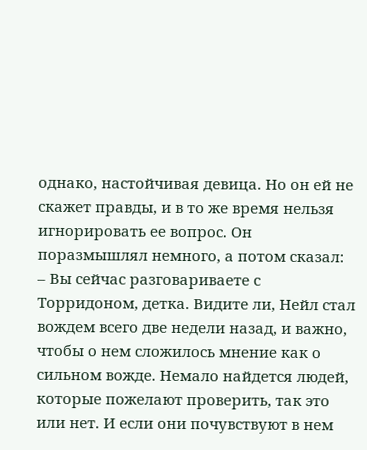однако, настойчивая девица. Но он ей не скажет правды, и в то же время нельзя игнорировать ее вопрос. Он поразмышлял немного, а потом сказал:
– Вы сейчас разговариваете с Торридоном, детка. Видите ли, Нейл стал вождем всего две недели назад, и важно, чтобы о нем сложилось мнение как о сильном вожде. Немало найдется людей, которые пожелают проверить, так это или нет. И если они почувствуют в нем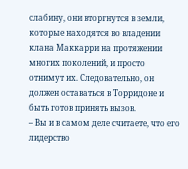слабину, они вторгнутся в земли, которые находятся во владении клана Маккарри на протяжении многих поколений, и просто отнимут их. Следовательно, он должен оставаться в Торридоне и быть готов принять вызов.
– Вы и в самом деле считаете, что его лидерство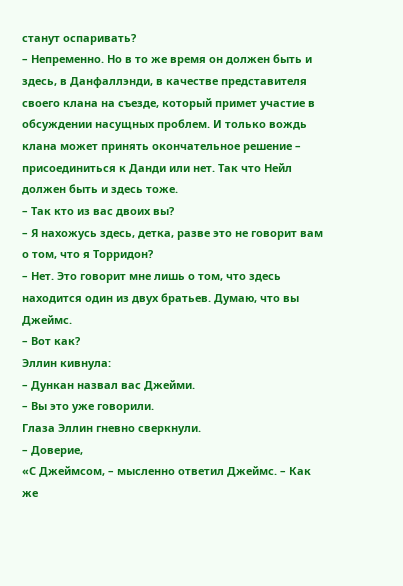станут оспаривать?
– Непременно. Но в то же время он должен быть и здесь, в Данфаллэнди, в качестве представителя своего клана на съезде, который примет участие в обсуждении насущных проблем. И только вождь клана может принять окончательное решение – присоединиться к Данди или нет. Так что Нейл должен быть и здесь тоже.
– Так кто из вас двоих вы?
– Я нахожусь здесь, детка, разве это не говорит вам о том, что я Торридон?
– Нет. Это говорит мне лишь о том, что здесь находится один из двух братьев. Думаю, что вы Джеймс.
– Вот как?
Эллин кивнула:
– Дункан назвал вас Джейми.
– Вы это уже говорили.
Глаза Эллин гневно сверкнули.
– Доверие,
«С Джеймсом, – мысленно ответил Джеймс. – Как же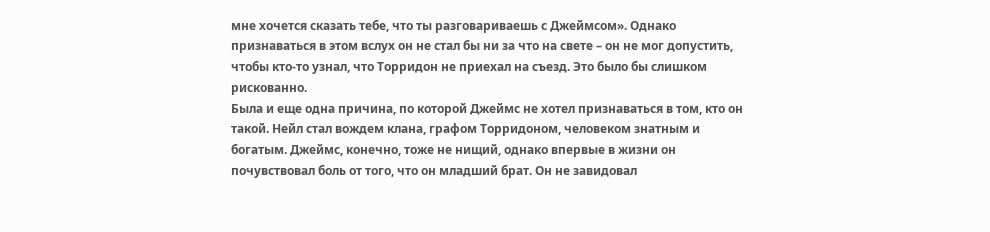мне хочется сказать тебе, что ты разговариваешь с Джеймсом». Однако признаваться в этом вслух он не стал бы ни за что на свете – он не мог допустить, чтобы кто-то узнал, что Торридон не приехал на съезд. Это было бы слишком рискованно.
Была и еще одна причина, по которой Джеймс не хотел признаваться в том, кто он такой. Нейл стал вождем клана, графом Торридоном, человеком знатным и богатым. Джеймс, конечно, тоже не нищий, однако впервые в жизни он почувствовал боль от того, что он младший брат. Он не завидовал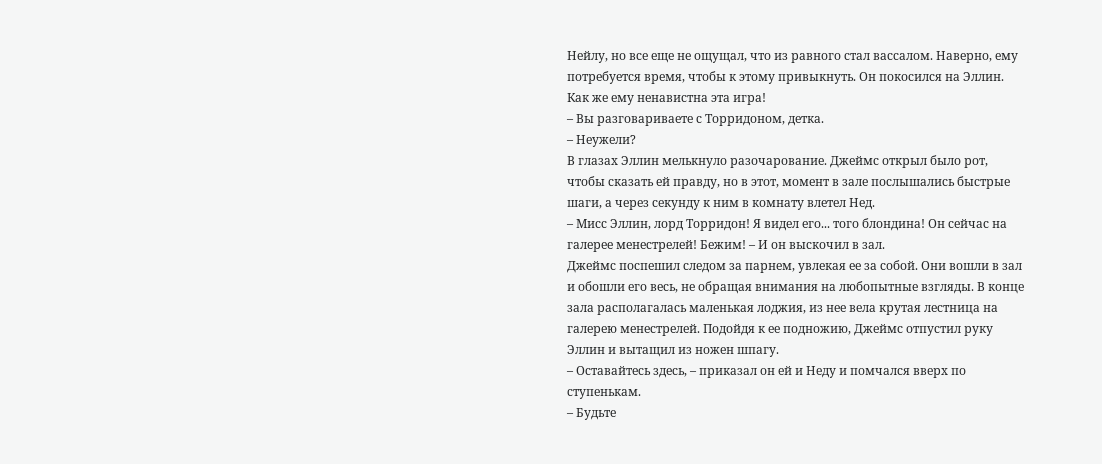Нейлу, но все еще не ощущал, что из равного стал вассалом. Наверно, ему потребуется время, чтобы к этому привыкнуть. Он покосился на Эллин. Как же ему ненавистна эта игра!
– Вы разговариваете с Торридоном, детка.
– Неужели?
В глазах Эллин мелькнуло разочарование. Джеймс открыл было рот, чтобы сказать ей правду, но в этот, момент в зале послышались быстрые шаги, а через секунду к ним в комнату влетел Нед.
– Мисс Эллин, лорд Торридон! Я видел его... того блондина! Он сейчас на галерее менестрелей! Бежим! – И он выскочил в зал.
Джеймс поспешил следом за парнем, увлекая ее за собой. Они вошли в зал и обошли его весь, не обращая внимания на любопытные взгляды. В конце зала располагалась маленькая лоджия, из нее вела крутая лестница на галерею менестрелей. Подойдя к ее подножию, Джеймс отпустил руку Эллин и вытащил из ножен шпагу.
– Оставайтесь здесь, – приказал он ей и Неду и помчался вверх по ступенькам.
– Будьте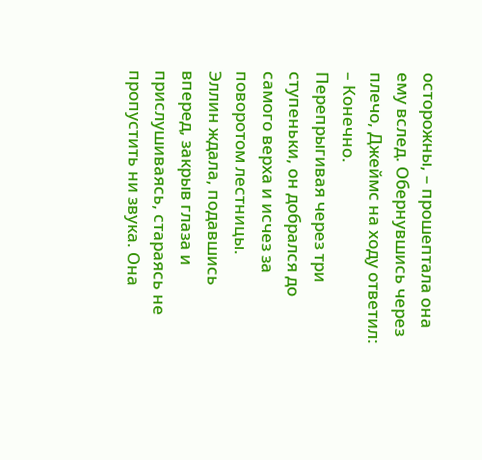осторожны, – прошептала она ему вслед. Обернувшись через плечо, Джеймс на ходу ответил:
– Конечно.
Перепрыгивая через три ступеньки, он добрался до самого верха и исчез за поворотом лестницы.
Эллин ждала, подавшись вперед, закрыв глаза и прислушиваясь, стараясь не пропустить ни звука. Она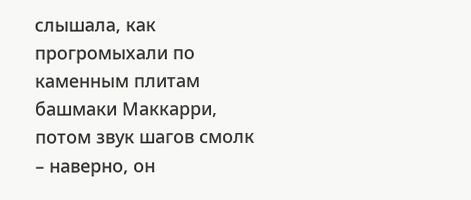слышала, как прогромыхали по каменным плитам башмаки Маккарри, потом звук шагов смолк – наверно, он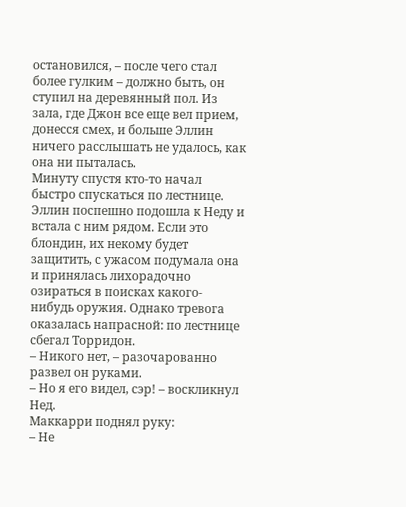остановился, – после чего стал более гулким – должно быть, он ступил на деревянный пол. Из зала, где Джон все еще вел прием, донесся смех, и больше Эллин ничего расслышать не удалось, как она ни пыталась.
Минуту спустя кто-то начал быстро спускаться по лестнице. Эллин поспешно подошла к Неду и встала с ним рядом. Если это блондин, их некому будет защитить, с ужасом подумала она и принялась лихорадочно озираться в поисках какого-нибудь оружия. Однако тревога оказалась напрасной: по лестнице сбегал Торридон.
– Никого нет, – разочарованно развел он руками.
– Но я его видел, сэр! – воскликнул Нед.
Маккарри поднял руку:
– Не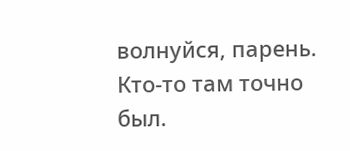волнуйся, парень. Кто-то там точно был.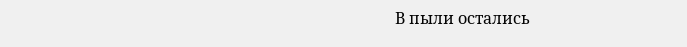В пыли остались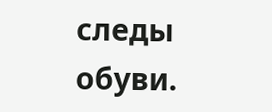следы обуви.